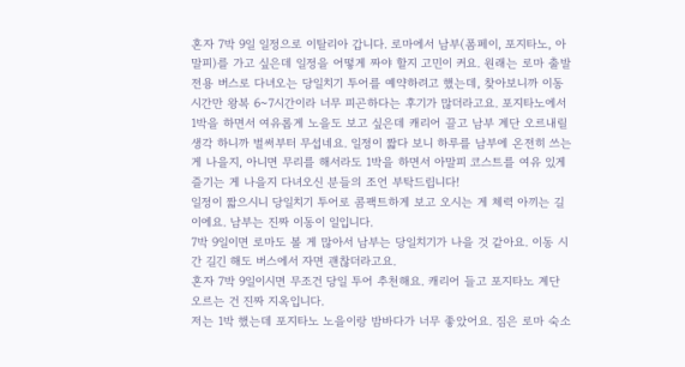혼자 7박 9일 일정으로 이탈리아 갑니다. 로마에서 남부(폼페이, 포지타노, 아말피)를 가고 싶은데 일정을 어떻게 짜야 할지 고민이 커요. 원래는 로마 출발 전용 버스로 다녀오는 당일치기 투어를 예약하려고 했는데, 찾아보니까 이동 시간만 왕복 6~7시간이라 너무 피곤하다는 후기가 많더라고요. 포지타노에서 1박을 하면서 여유롭게 노을도 보고 싶은데 캐리어 끌고 남부 계단 오르내릴 생각 하니까 벌써부터 무섭네요. 일정이 짧다 보니 하루를 남부에 온전히 쓰는 게 나을지, 아니면 무리를 해서라도 1박을 하면서 아말피 코스트를 여유 있게 즐기는 게 나을지 다녀오신 분들의 조언 부탁드립니다!
일정이 짧으시니 당일치기 투어로 콤팩트하게 보고 오시는 게 체력 아끼는 길이에요. 남부는 진짜 이동이 일입니다.
7박 9일이면 로마도 볼 게 많아서 남부는 당일치기가 나을 것 같아요. 이동 시간 길긴 해도 버스에서 자면 괜찮더라고요.
혼자 7박 9일이시면 무조건 당일 투어 추천해요. 캐리어 들고 포지타노 계단 오르는 건 진짜 지옥입니다.
저는 1박 했는데 포지타노 노을이랑 밤바다가 너무 좋았어요. 짐은 로마 숙소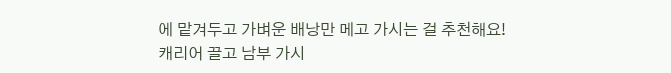에 맡겨두고 가벼운 배낭만 메고 가시는 걸 추천해요!
캐리어 끌고 남부 가시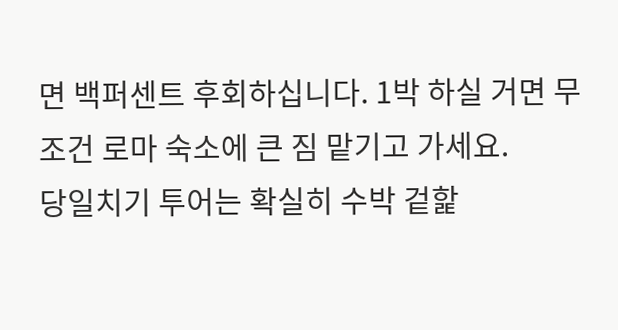면 백퍼센트 후회하십니다. 1박 하실 거면 무조건 로마 숙소에 큰 짐 맡기고 가세요.
당일치기 투어는 확실히 수박 겉핥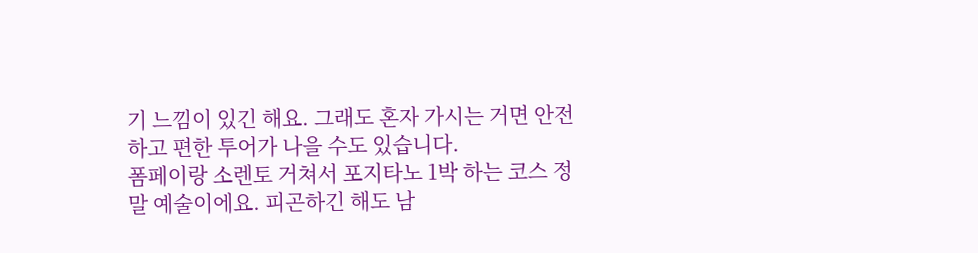기 느낌이 있긴 해요. 그래도 혼자 가시는 거면 안전하고 편한 투어가 나을 수도 있습니다.
폼페이랑 소렌토 거쳐서 포지타노 1박 하는 코스 정말 예술이에요. 피곤하긴 해도 남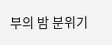부의 밤 분위기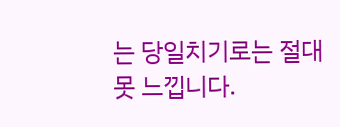는 당일치기로는 절대 못 느낍니다.